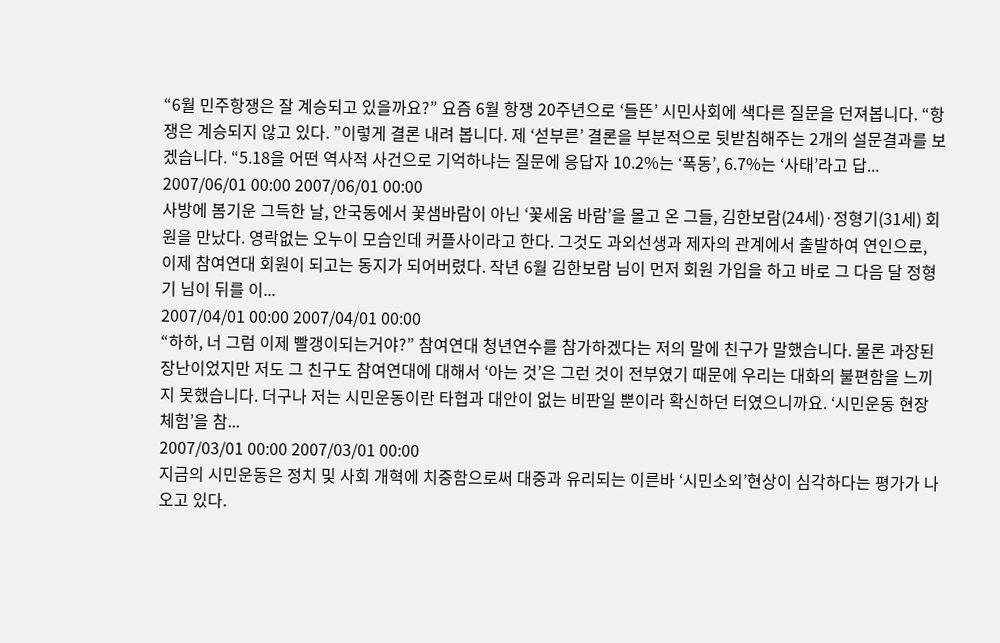“6월 민주항쟁은 잘 계승되고 있을까요?” 요즘 6월 항쟁 20주년으로 ‘들뜬’ 시민사회에 색다른 질문을 던져봅니다. “항쟁은 계승되지 않고 있다. ”이렇게 결론 내려 봅니다. 제 ‘섣부른’ 결론을 부분적으로 뒷받침해주는 2개의 설문결과를 보겠습니다. “5.18을 어떤 역사적 사건으로 기억하냐는 질문에 응답자 10.2%는 ‘폭동’, 6.7%는 ‘사태’라고 답...
2007/06/01 00:00 2007/06/01 00:00
사방에 봄기운 그득한 날, 안국동에서 꽃샘바람이 아닌 ‘꽃세움 바람’을 몰고 온 그들, 김한보람(24세)·정형기(31세) 회원을 만났다. 영락없는 오누이 모습인데 커플사이라고 한다. 그것도 과외선생과 제자의 관계에서 출발하여 연인으로, 이제 참여연대 회원이 되고는 동지가 되어버렸다. 작년 6월 김한보람 님이 먼저 회원 가입을 하고 바로 그 다음 달 정형기 님이 뒤를 이...
2007/04/01 00:00 2007/04/01 00:00
“하하, 너 그럼 이제 빨갱이되는거야?” 참여연대 청년연수를 참가하겠다는 저의 말에 친구가 말했습니다. 물론 과장된 장난이었지만 저도 그 친구도 참여연대에 대해서 ‘아는 것’은 그런 것이 전부였기 때문에 우리는 대화의 불편함을 느끼지 못했습니다. 더구나 저는 시민운동이란 타협과 대안이 없는 비판일 뿐이라 확신하던 터였으니까요. ‘시민운동 현장체험’을 참...
2007/03/01 00:00 2007/03/01 00:00
지금의 시민운동은 정치 및 사회 개혁에 치중함으로써 대중과 유리되는 이른바 ‘시민소외’현상이 심각하다는 평가가 나오고 있다.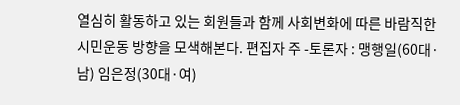열심히 활동하고 있는 회원들과 함께 사회변화에 따른 바람직한 시민운동 방향을 모색해본다. 편집자 주 -토론자 : 맹행일(60대·남) 임은정(30대·여)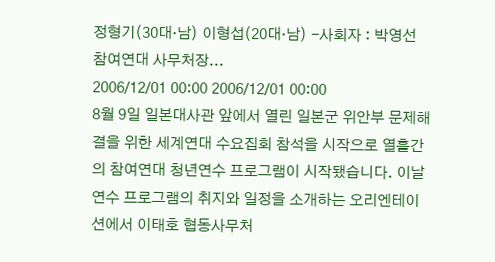정형기(30대·남) 이형섭(20대·남) -사회자 : 박영선 참여연대 사무처장...
2006/12/01 00:00 2006/12/01 00:00
8월 9일 일본대사관 앞에서 열린 일본군 위안부 문제해결을 위한 세계연대 수요집회 참석을 시작으로 열흘간의 참여연대 청년연수 프로그램이 시작됐습니다. 이날 연수 프로그램의 취지와 일정을 소개하는 오리엔테이션에서 이태호 협동사무처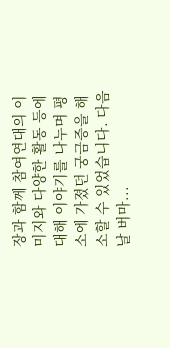장과 함께 참여연대의 이미지와 다양한 활동 등에 대해 이야기를 나누며 평소에 가졌던 궁금증을 해소할 수 있었습니다. 다음날 버마...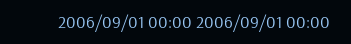2006/09/01 00:00 2006/09/01 00:00